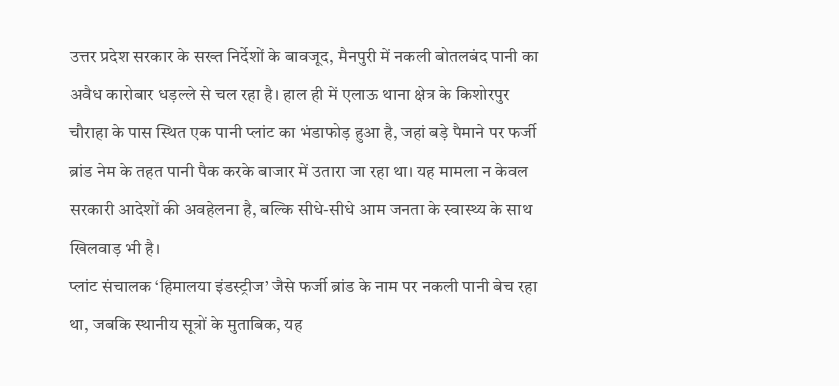उत्तर प्रदेश सरकार के सख्त निर्देशों के बावजूद, मैनपुरी में नकली बोतलबंद पानी का अवैध कारोबार धड़ल्ले से चल रहा है। हाल ही में एलाऊ थाना क्षेत्र के किशोरपुर चौराहा के पास स्थित एक पानी प्लांट का भंडाफोड़ हुआ है, जहां बड़े पैमाने पर फर्जी ब्रांड नेम के तहत पानी पैक करके बाजार में उतारा जा रहा था। यह मामला न केवल सरकारी आदेशों की अवहेलना है, बल्कि सीधे-सीधे आम जनता के स्वास्थ्य के साथ खिलवाड़ भी है।
प्लांट संचालक ‘हिमालया इंडस्ट्रीज’ जैसे फर्जी ब्रांड के नाम पर नकली पानी बेच रहा था, जबकि स्थानीय सूत्रों के मुताबिक, यह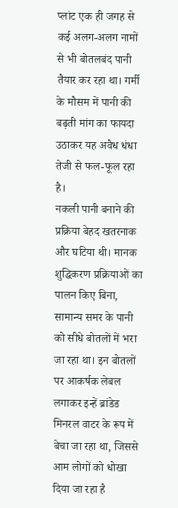प्लांट एक ही जगह से कई अलग-अलग नामों से भी बोतलबंद पानी तैयार कर रहा था। गर्मी के मौसम में पानी की बढ़ती मांग का फायदा उठाकर यह अवैध धंधा तेजी से फल-फूल रहा है।
नकली पानी बनाने की प्रक्रिया बेहद खतरनाक और घटिया थी। मानक शुद्धिकरण प्रक्रियाओं का पालन किए बिना, सामान्य समर के पानी को सीधे बोतलों में भरा जा रहा था। इन बोतलों पर आकर्षक लेबल लगाकर इन्हें ब्रांडेड मिनरल वाटर के रूप में बेचा जा रहा था, जिससे आम लोगों को धोखा दिया जा रहा है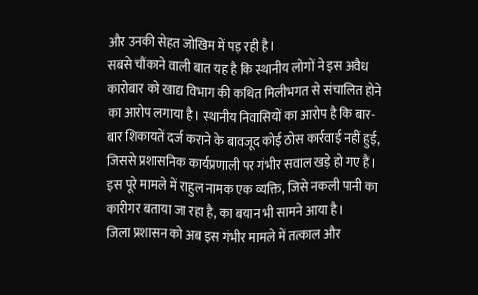और उनकी सेहत जोखिम में पड़ रही है।
सबसे चौंकाने वाली बात यह है कि स्थानीय लोगों ने इस अवैध कारोबार को खाद्य विभाग की कथित मिलीभगत से संचालित होने का आरोप लगाया है। स्थानीय निवासियों का आरोप है कि बार-बार शिकायतें दर्ज कराने के बावजूद कोई ठोस कार्रवाई नहीं हुई, जिससे प्रशासनिक कार्यप्रणाली पर गंभीर सवाल खड़े हो गए हैं। इस पूरे मामले में राहुल नामक एक व्यक्ति, जिसे नकली पानी का कारीगर बताया जा रहा है, का बयान भी सामने आया है।
जिला प्रशासन को अब इस गंभीर मामले में तत्काल और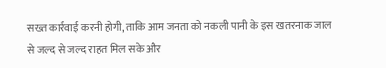सख्त कार्रवाई करनी होगी, ताकि आम जनता को नकली पानी के इस खतरनाक जाल से जल्द से जल्द राहत मिल सके और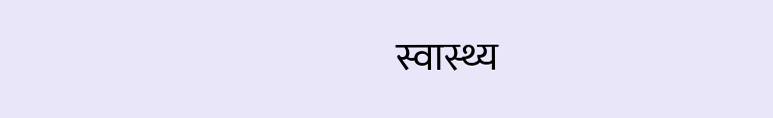स्वास्थ्य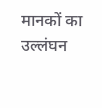मानकों का उल्लंघन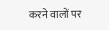करने वालों पर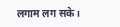लगाम लग सके।